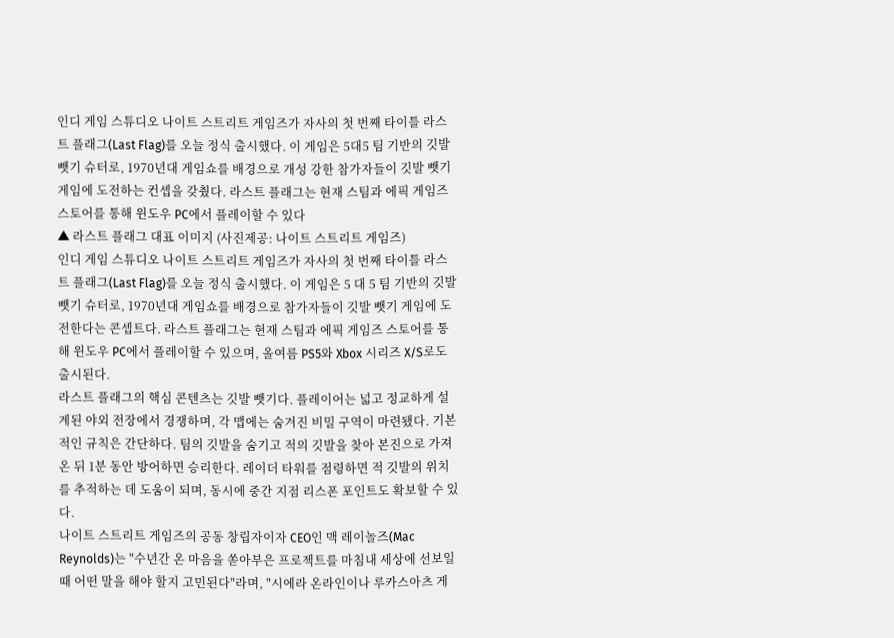인디 게임 스튜디오 나이트 스트리트 게임즈가 자사의 첫 번째 타이틀 라스트 플래그(Last Flag)를 오늘 정식 출시했다. 이 게임은 5대5 팀 기반의 깃발 뺏기 슈터로, 1970년대 게임쇼를 배경으로 개성 강한 참가자들이 깃발 뺏기 게임에 도전하는 컨셉을 갖췄다. 라스트 플래그는 현재 스팀과 에픽 게임즈 스토어를 통해 윈도우 PC에서 플레이할 수 있다
▲ 라스트 플래그 대표 이미지 (사진제공: 나이트 스트리트 게임즈)
인디 게임 스튜디오 나이트 스트리트 게임즈가 자사의 첫 번째 타이틀 라스트 플래그(Last Flag)를 오늘 정식 출시했다. 이 게임은 5 대 5 팀 기반의 깃발 뺏기 슈터로, 1970년대 게임쇼를 배경으로 참가자들이 깃발 뺏기 게임에 도전한다는 콘셉트다. 라스트 플래그는 현재 스팀과 에픽 게임즈 스토어를 통해 윈도우 PC에서 플레이할 수 있으며, 올여름 PS5와 Xbox 시리즈 X/S로도 출시된다.
라스트 플래그의 핵심 콘텐츠는 깃발 뺏기다. 플레이어는 넓고 정교하게 설계된 야외 전장에서 경쟁하며, 각 맵에는 숨겨진 비밀 구역이 마련됐다. 기본적인 규칙은 간단하다. 팀의 깃발을 숨기고 적의 깃발을 찾아 본진으로 가져온 뒤 1분 동안 방어하면 승리한다. 레이더 타워를 점령하면 적 깃발의 위치를 추적하는 데 도움이 되며, 동시에 중간 지점 리스폰 포인트도 확보할 수 있다.
나이트 스트리트 게임즈의 공동 창립자이자 CEO인 맥 레이놀즈(Mac Reynolds)는 "수년간 온 마음을 쏟아부은 프로젝트를 마침내 세상에 선보일 때 어떤 말을 해야 할지 고민된다"라며, "시에라 온라인이나 루카스아츠 게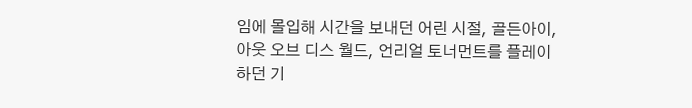임에 몰입해 시간을 보내던 어린 시절, 골든아이, 아웃 오브 디스 월드, 언리얼 토너먼트를 플레이하던 기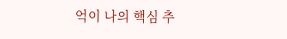억이 나의 핵심 추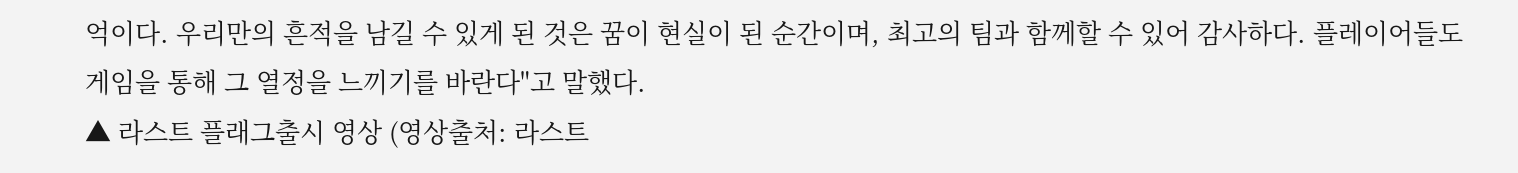억이다. 우리만의 흔적을 남길 수 있게 된 것은 꿈이 현실이 된 순간이며, 최고의 팀과 함께할 수 있어 감사하다. 플레이어들도 게임을 통해 그 열정을 느끼기를 바란다"고 말했다.
▲ 라스트 플래그출시 영상 (영상출처: 라스트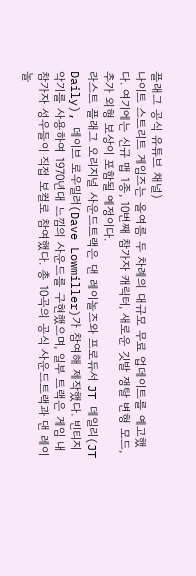플래그 공식 유튜브 채널)
나이트 스트리트 게임즈는 올여름 두 차례의 대규모 무료 업데이트를 예고했다. 여기에는 신규 맵 1종, 10번째 참가자 캐릭터, 새로운 깃발 쟁탈 변형 모드, 추가 외형 보상이 포함될 예정이다.
라스트 플래그 오리지널 사운드트랙은 댄 레이놀즈와 프로듀서 JT 데일리(JT Daily), 데이브 로우밀러(Dave Lowmiller)가 참여해 제작했다. 빈티지 악기를 사용하여 1970년대 느낌의 사운드를 구현했으며, 일부 트랙은 게임 내 참가자 성우들이 직접 보컬로 참여했다. 총 10곡의 공식 사운드트랙과 댄 레이놀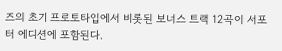즈의 초기 프로토타입에서 비롯된 보너스 트랙 12곡이 서포터 에디션에 포함된다.